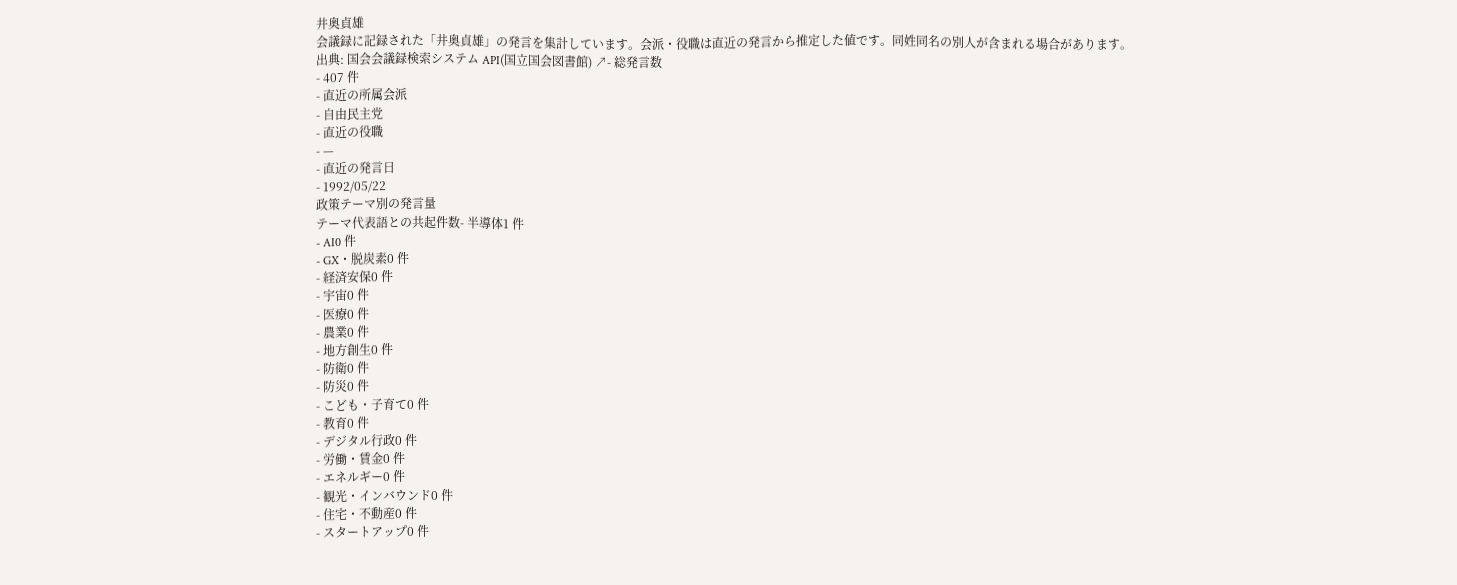井奥貞雄
会議録に記録された「井奥貞雄」の発言を集計しています。会派・役職は直近の発言から推定した値です。同姓同名の別人が含まれる場合があります。
出典: 国会会議録検索システム API(国立国会図書館) ↗- 総発言数
- 407 件
- 直近の所属会派
- 自由民主党
- 直近の役職
- —
- 直近の発言日
- 1992/05/22
政策テーマ別の発言量
テーマ代表語との共起件数- 半導体1 件
- AI0 件
- GX・脱炭素0 件
- 経済安保0 件
- 宇宙0 件
- 医療0 件
- 農業0 件
- 地方創生0 件
- 防衛0 件
- 防災0 件
- こども・子育て0 件
- 教育0 件
- デジタル行政0 件
- 労働・賃金0 件
- エネルギー0 件
- 観光・インバウンド0 件
- 住宅・不動産0 件
- スタートアップ0 件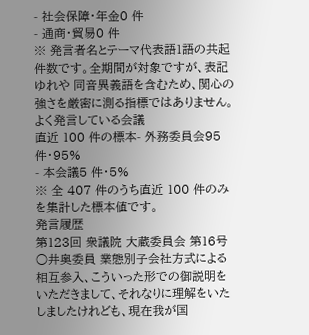- 社会保障・年金0 件
- 通商・貿易0 件
※ 発言者名とテーマ代表語1語の共起件数です。全期間が対象ですが、表記ゆれや 同音異義語を含むため、関心の強さを厳密に測る指標ではありません。
よく発言している会議
直近 100 件の標本- 外務委員会95 件・95%
- 本会議5 件・5%
※ 全 407 件のうち直近 100 件のみを集計した標本値です。
発言履歴
第123回 衆議院 大蔵委員会 第16号
○井奥委員 業態別子会社方式による相互参入、こういった形での御説明をいただきまして、それなりに理解をいたしましたけれども、現在我が国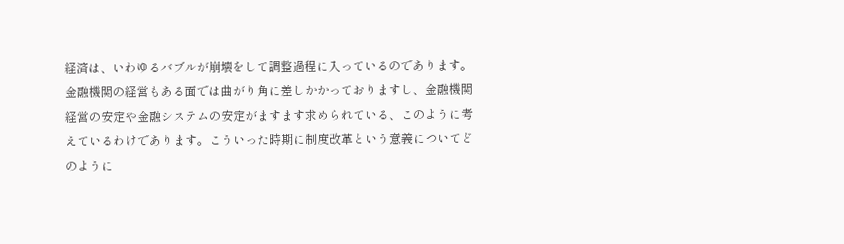経済は、いわゆるバブルが崩壊をして調整過程に入っているのであります。金融機関の経営もある面では曲がり角に差しかかっておりますし、金融機関経営の安定や金融システムの安定がますます求められている、このように考えているわけであります。こういった時期に制度改革という意義についてどのように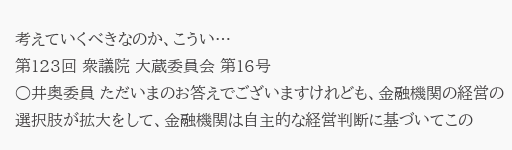考えていくべきなのか、こうい…
第123回 衆議院 大蔵委員会 第16号
○井奥委員 ただいまのお答えでございますけれども、金融機関の経営の選択肢が拡大をして、金融機関は自主的な経営判断に基づいてこの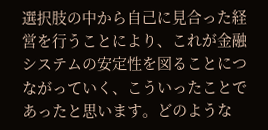選択肢の中から自己に見合った経営を行うことにより、これが金融システムの安定性を図ることにつながっていく、こういったことであったと思います。どのような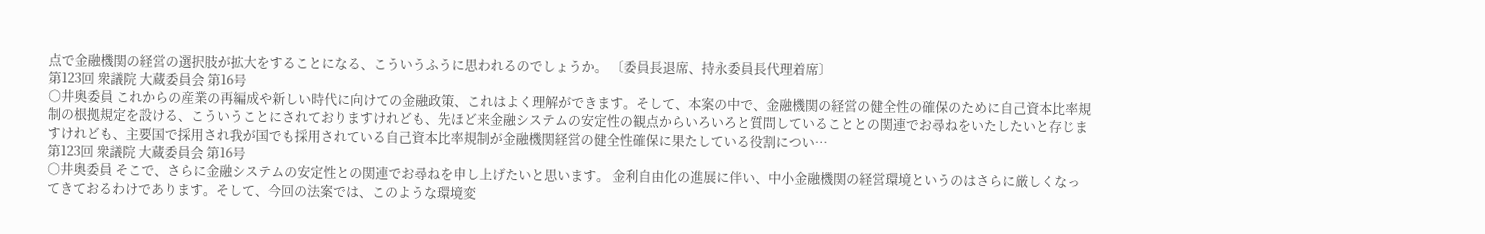点で金融機関の経営の選択肢が拡大をすることになる、こういうふうに思われるのでしょうか。 〔委員長退席、持永委員長代理着席〕
第123回 衆議院 大蔵委員会 第16号
○井奥委員 これからの産業の再編成や新しい時代に向けての金融政策、これはよく理解ができます。そして、本案の中で、金融機関の経営の健全性の確保のために自己資本比率規制の根拠規定を設ける、こういうことにされておりますけれども、先ほど来金融システムの安定性の観点からいろいろと質問していることとの関連でお尋ねをいたしたいと存じますけれども、主要国で採用され我が国でも採用されている自己資本比率規制が金融機関経営の健全性確保に果たしている役割につい…
第123回 衆議院 大蔵委員会 第16号
○井奥委員 そこで、さらに金融システムの安定性との関連でお尋ねを申し上げたいと思います。 金利自由化の進展に伴い、中小金融機関の経営環境というのはさらに厳しくなってきておるわけであります。そして、今回の法案では、このような環境変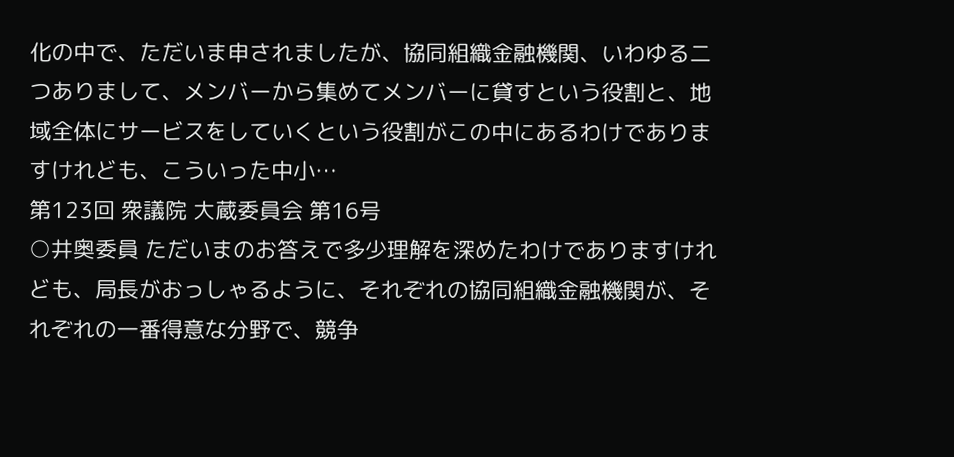化の中で、ただいま申されましたが、協同組織金融機関、いわゆる二つありまして、メンバーから集めてメンバーに貸すという役割と、地域全体にサービスをしていくという役割がこの中にあるわけでありますけれども、こういった中小…
第123回 衆議院 大蔵委員会 第16号
○井奥委員 ただいまのお答えで多少理解を深めたわけでありますけれども、局長がおっしゃるように、それぞれの協同組織金融機関が、それぞれの一番得意な分野で、競争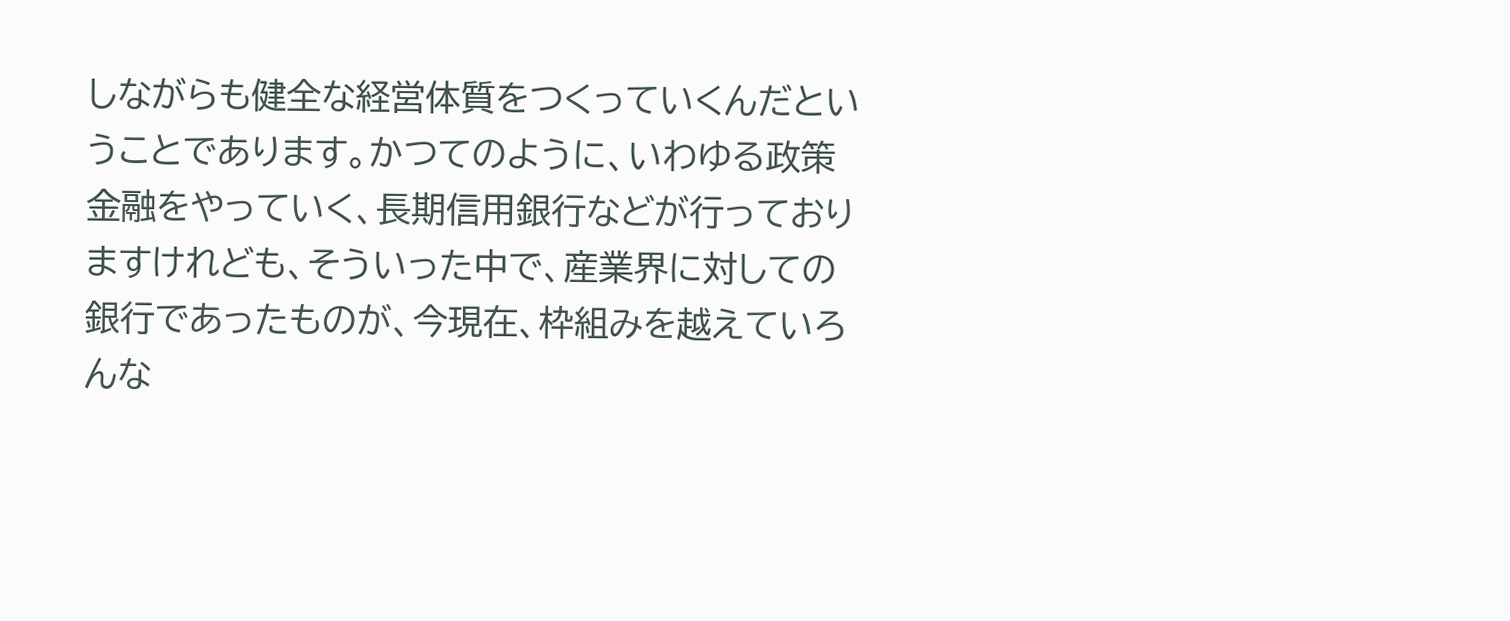しながらも健全な経営体質をつくっていくんだということであります。かつてのように、いわゆる政策金融をやっていく、長期信用銀行などが行っておりますけれども、そういった中で、産業界に対しての銀行であったものが、今現在、枠組みを越えていろんな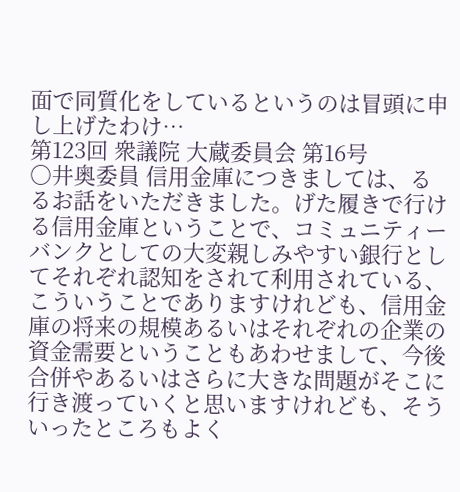面で同質化をしているというのは冒頭に申し上げたわけ…
第123回 衆議院 大蔵委員会 第16号
○井奥委員 信用金庫につきましては、るるお話をいただきました。げた履きで行ける信用金庫ということで、コミュニティーバンクとしての大変親しみやすい銀行としてそれぞれ認知をされて利用されている、こういうことでありますけれども、信用金庫の将来の規模あるいはそれぞれの企業の資金需要ということもあわせまして、今後合併やあるいはさらに大きな問題がそこに行き渡っていくと思いますけれども、そういったところもよく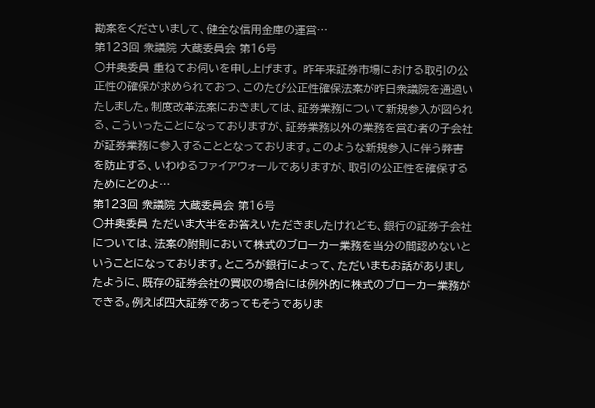勘案をくださいまして、健全な信用金庫の運営…
第123回 衆議院 大蔵委員会 第16号
○井奥委員 重ねてお伺いを申し上げます。 昨年来証券市場における取引の公正性の確保が求められておつ、このたび公正性確保法案が昨日衆議院を通過いたしました。制度改革法案におきましては、証券業務について新規参入が図られる、こういったことになっておりますが、証券業務以外の業務を営む者の子会社が証券業務に参入することとなっております。このような新規参入に伴う弊害を防止する、いわゆるファイアウォールでありますが、取引の公正性を確保するためにどのよ…
第123回 衆議院 大蔵委員会 第16号
○井奥委員 ただいま大半をお答えいただきましたけれども、銀行の証券子会社については、法案の附則において株式のブローカー業務を当分の間認めないということになっております。ところが銀行によって、ただいまもお話がありましたように、既存の証券会社の買収の場合には例外的に株式のブローカー業務ができる。例えば四大証券であってもそうでありま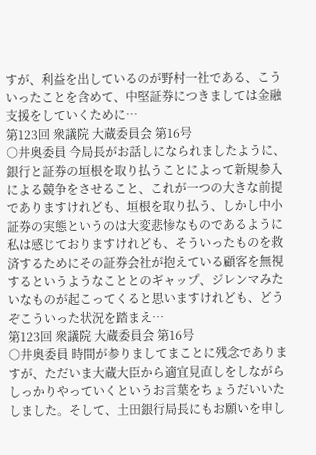すが、利益を出しているのが野村一社である、こういったことを含めて、中堅証券につきましては金融支援をしていくために…
第123回 衆議院 大蔵委員会 第16号
○井奥委員 今局長がお話しになられましたように、銀行と証券の垣根を取り払うことによって新規参入による競争をさせること、これが一つの大きな前提でありますけれども、垣根を取り払う、しかし中小証券の実態というのは大変悲惨なものであるように私は感じておりますけれども、そういったものを救済するためにその証券会社が抱えている顧客を無視するというようなこととのギャップ、ジレンマみたいなものが起こってくると思いますけれども、どうぞこういった状況を踏まえ…
第123回 衆議院 大蔵委員会 第16号
○井奥委員 時間が参りましてまことに残念でありますが、ただいま大蔵大臣から適宜見直しをしながらしっかりやっていくというお言葉をちょうだいいたしました。そして、土田銀行局長にもお願いを申し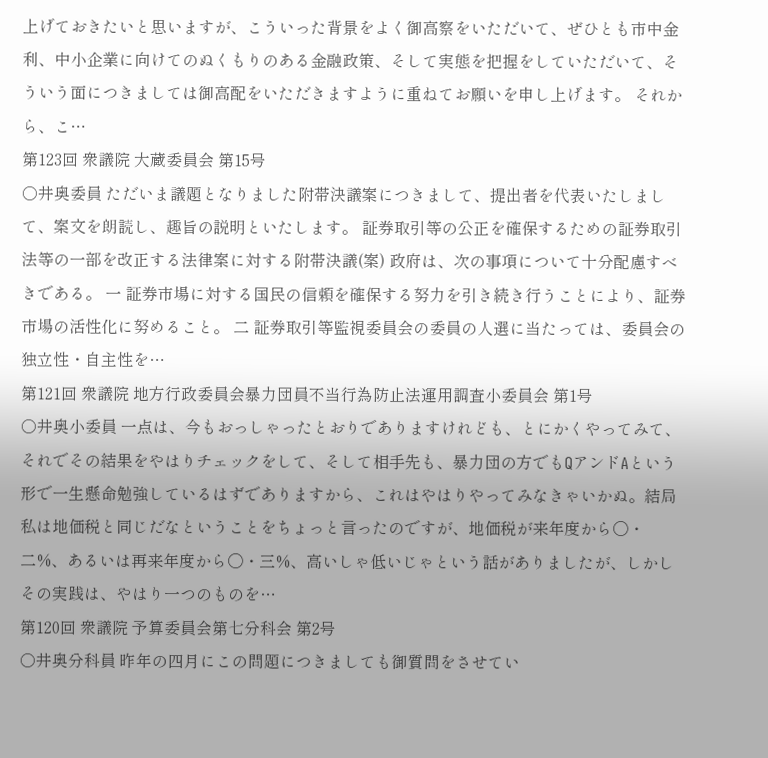上げておきたいと思いますが、こういった背景をよく御高察をいただいて、ぜひとも市中金利、中小企業に向けてのぬくもりのある金融政策、そして実態を把握をしていただいて、そういう面につきましては御高配をいただきますように重ねてお願いを申し上げます。 それから、こ…
第123回 衆議院 大蔵委員会 第15号
○井奥委員 ただいま議題となりました附帯決議案につきまして、提出者を代表いたしまして、案文を朗読し、趣旨の説明といたします。 証券取引等の公正を確保するための証券取引法等の一部を改正する法律案に対する附帯決議(案) 政府は、次の事項について十分配慮すべきである。 一 証券市場に対する国民の信頼を確保する努力を引き続き行うことにより、証券市場の活性化に努めること。 二 証券取引等監視委員会の委員の人選に当たっては、委員会の独立性・自主性を…
第121回 衆議院 地方行政委員会暴力団員不当行為防止法運用調査小委員会 第1号
○井奥小委員 一点は、今もおっしゃったとおりでありますけれども、とにかくやってみて、それでその結果をやはりチェックをして、そして相手先も、暴力団の方でもQアンドAという形で一生懸命勉強しているはずでありますから、これはやはりやってみなきゃいかぬ。結局私は地価税と同じだなということをちょっと言ったのですが、地価税が来年度から〇・二%、あるいは再来年度から〇・三%、高いしゃ低いじゃという話がありましたが、しかしその実践は、やはり一つのものを…
第120回 衆議院 予算委員会第七分科会 第2号
○井奥分科員 昨年の四月にこの問題につきましても御質問をさせてい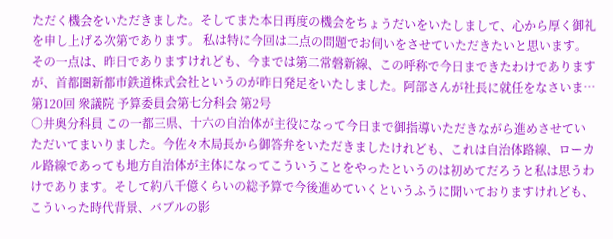ただく機会をいただきました。そしてまた本日再度の機会をちょうだいをいたしまして、心から厚く御礼を申し上げる次第であります。 私は特に今回は二点の問題でお伺いをさせていただきたいと思います。 その一点は、昨日でありますけれども、今までは第二常磐新線、この呼称で今日まできたわけでありますが、首都圏新都市鉄道株式会社というのが昨日発足をいたしました。阿部さんが社長に就任をなさいま…
第120回 衆議院 予算委員会第七分科会 第2号
○井奥分科員 この一都三県、十六の自治体が主役になって今日まで御指導いただきながら進めさせていただいてまいりました。今佐々木局長から御答弁をいただきましたけれども、これは自治体路線、ローカル路線であっても地方自治体が主体になってこういうことをやったというのは初めてだろうと私は思うわけであります。そして約八千億くらいの総予算で今後進めていくというふうに聞いておりますけれども、こういった時代背景、バブルの影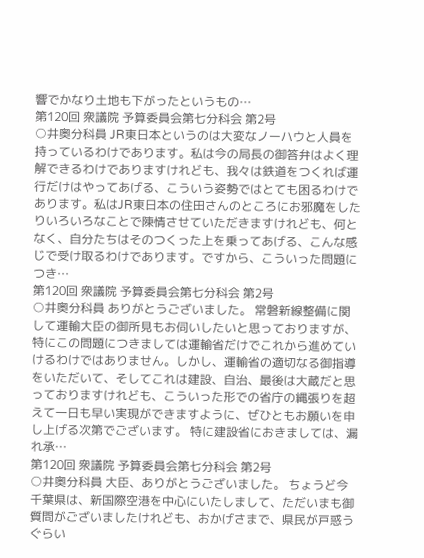響でかなり土地も下がったというもの…
第120回 衆議院 予算委員会第七分科会 第2号
○井奥分科員 JR東日本というのは大変なノーハウと人員を持っているわけであります。私は今の局長の御答弁はよく理解できるわけでありますけれども、我々は鉄道をつくれば運行だけはやってあげる、こういう姿勢ではとても困るわけであります。私はJR東日本の住田さんのところにお邪魔をしたりいろいろなことで陳情させていただきますけれども、何となく、自分たちはそのつくった上を乗ってあげる、こんな感じで受け取るわけであります。ですから、こういった問題につき…
第120回 衆議院 予算委員会第七分科会 第2号
○井奥分科員 ありがとうございました。 常磐新線整備に関して運輸大臣の御所見もお伺いしたいと思っておりますが、特にこの問題につきましては運輸省だけでこれから進めていけるわけではありません。しかし、運輸省の適切なる御指導をいただいて、そしてこれは建設、自治、最後は大蔵だと思っておりますけれども、こういった形での省庁の縄張りを超えて一日も早い実現ができますように、ぜひともお願いを申し上げる次第でございます。 特に建設省におきましては、漏れ承…
第120回 衆議院 予算委員会第七分科会 第2号
○井奥分科員 大臣、ありがとうございました。 ちょうど今千葉県は、新国際空港を中心にいたしまして、ただいまも御質問がございましたけれども、おかげさまで、県民が戸惑うぐらい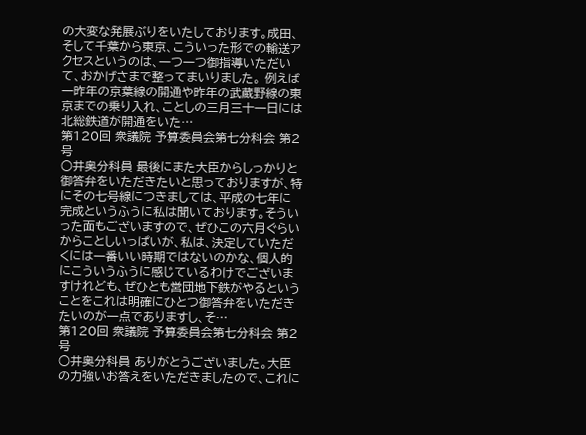の大変な発展ぶりをいたしております。成田、そして千葉から東京、こういった形での輸送アクセスというのは、一つ一つ御指導いただいて、おかげさまで整ってまいりました。 例えば一昨年の京葉線の開通や昨年の武蔵野線の東京までの乗り入れ、ことしの三月三十一日には北総鉄道が開通をいた…
第120回 衆議院 予算委員会第七分科会 第2号
○井奥分科員 最後にまた大臣からしっかりと御答弁をいただきたいと思っておりますが、特にその七号線につきましては、平成の七年に完成というふうに私は聞いております。そういった面もございますので、ぜひこの六月ぐらいからことしいっぱいが、私は、決定していただくには一番いい時期ではないのかな、個人的にこういうふうに感じているわけでございますけれども、ぜひとも営団地下鉄がやるということをこれは明確にひとつ御答弁をいただきたいのが一点でありますし、そ…
第120回 衆議院 予算委員会第七分科会 第2号
○井奥分科員 ありがとうございました。大臣の力強いお答えをいただきましたので、これに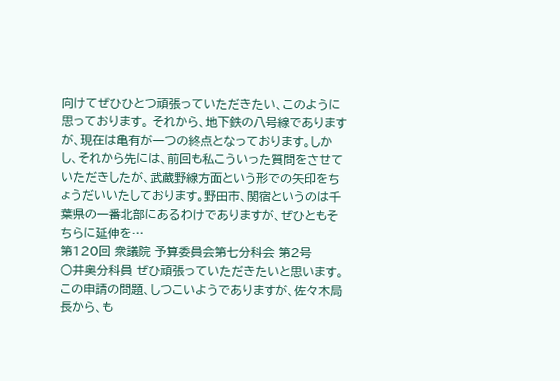向けてぜひひとつ頑張っていただきたい、このように思っております。 それから、地下鉄の八号線でありますが、現在は亀有が一つの終点となっております。しかし、それから先には、前回も私こういった質問をさせていただきしたが、武蔵野線方面という形での矢印をちょうだいいたしております。野田市、関宿というのは千葉県の一番北部にあるわけでありますが、ぜひともそちらに延伸を…
第120回 衆議院 予算委員会第七分科会 第2号
○井奥分科員 ぜひ頑張っていただきたいと思います。 この申請の問題、しつこいようでありますが、佐々木局長から、も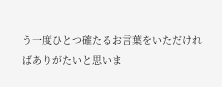う一度ひとつ確たるお言葉をいただければありがたいと思いま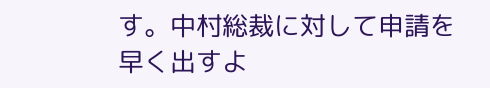す。中村総裁に対して申請を早く出すよ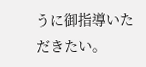うに御指導いただきたい。